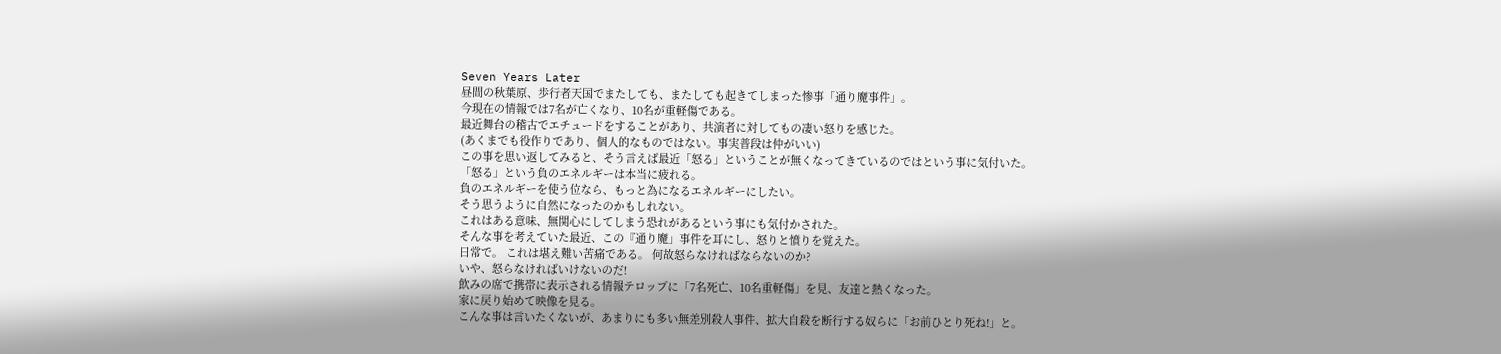Seven Years Later
昼間の秋葉原、歩行者天国でまたしても、またしても起きてしまった惨事「通り魔事件」。
今現在の情報では7名が亡くなり、10名が重軽傷である。
最近舞台の稽古でエチュードをすることがあり、共演者に対してもの凄い怒りを感じた。
(あくまでも役作りであり、個人的なものではない。事実普段は仲がいい)
この事を思い返してみると、そう言えば最近「怒る」ということが無くなってきているのではという事に気付いた。
「怒る」という負のエネルギーは本当に疲れる。
負のエネルギーを使う位なら、もっと為になるエネルギーにしたい。
そう思うように自然になったのかもしれない。
これはある意味、無関心にしてしまう恐れがあるという事にも気付かされた。
そんな事を考えていた最近、この『通り魔」事件を耳にし、怒りと憤りを覚えた。
日常で。 これは堪え難い苦痛である。 何故怒らなければならないのか?
いや、怒らなければいけないのだ!
飲みの席で携帯に表示される情報テロップに「7名死亡、10名重軽傷」を見、友達と熱くなった。
家に戻り始めて映像を見る。
こんな事は言いたくないが、あまりにも多い無差別殺人事件、拡大自殺を断行する奴らに「お前ひとり死ね!」と。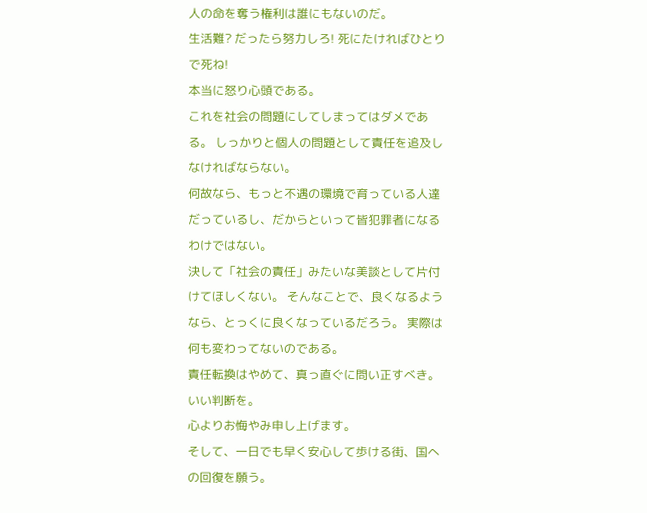人の命を奪う権利は誰にもないのだ。
生活難? だったら努力しろ! 死にたければひとりで死ね!
本当に怒り心頭である。
これを社会の問題にしてしまってはダメである。 しっかりと個人の問題として責任を追及しなければならない。
何故なら、もっと不遇の環境で育っている人達だっているし、だからといって皆犯罪者になるわけではない。
決して「社会の責任」みたいな美談として片付けてほしくない。 そんなことで、良くなるようなら、とっくに良くなっているだろう。 実際は何も変わってないのである。
責任転換はやめて、真っ直ぐに問い正すべき。 いい判断を。
心よりお悔やみ申し上げます。
そして、一日でも早く安心して歩ける街、国への回復を願う。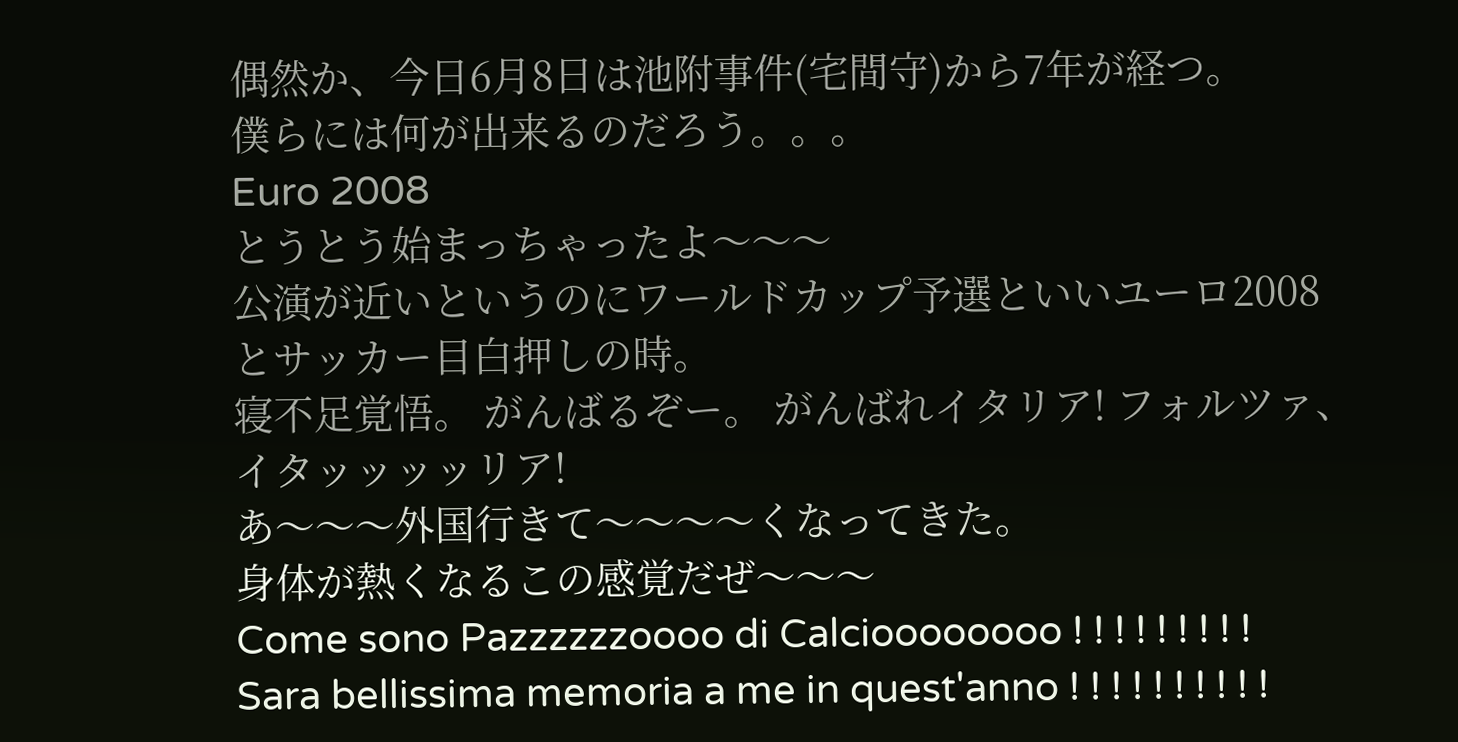偶然か、今日6月8日は池附事件(宅間守)から7年が経つ。
僕らには何が出来るのだろう。。。
Euro 2008
とうとう始まっちゃったよ〜〜〜
公演が近いというのにワールドカップ予選といいユーロ2008とサッカー目白押しの時。
寝不足覚悟。 がんばるぞー。 がんばれイタリア! フォルツァ、イタッッッッリア!
あ〜〜〜外国行きて〜〜〜〜くなってきた。
身体が熱くなるこの感覚だぜ〜〜〜
Come sono Pazzzzzzoooo di Calcioooooooo ! ! ! ! ! ! ! ! !
Sara bellissima memoria a me in quest'anno ! ! ! ! ! ! ! ! ! !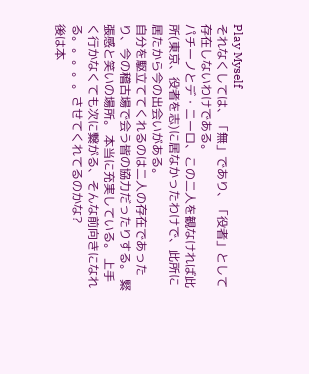Play Myself
それなくしては、「無」であり、「役者」として存在しないわけである。
パチーノとデ・ニーロ、この二人を観なければ此所(東京、役者を志)に居なかったわけで、此所に居たから今の出会いがある。
自分を駆立ててくれるのは二人の存在であったり、今の稽古場で会う皆の協力だったりする。 緊張感と笑いの場所。 本当に充実している。 上手く行かなくても次に繋がる、そんな前向きになれる。。。。。させてくれてるのかな?
後は本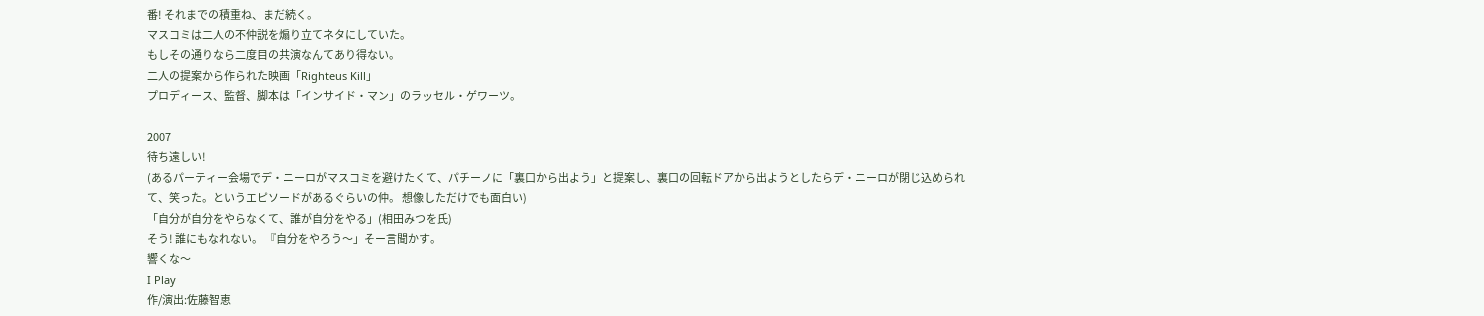番! それまでの積重ね、まだ続く。
マスコミは二人の不仲説を煽り立てネタにしていた。
もしその通りなら二度目の共演なんてあり得ない。
二人の提案から作られた映画「Righteus Kill」
プロディース、監督、脚本は「インサイド・マン」のラッセル・ゲワーツ。

2007
待ち遠しい!
(あるパーティー会場でデ・ニーロがマスコミを避けたくて、パチーノに「裏口から出よう」と提案し、裏口の回転ドアから出ようとしたらデ・ニーロが閉じ込められて、笑った。というエピソードがあるぐらいの仲。 想像しただけでも面白い)
「自分が自分をやらなくて、誰が自分をやる」(相田みつを氏)
そう! 誰にもなれない。 『自分をやろう〜」そー言聞かす。
響くな〜
I Play
作/演出:佐藤智恵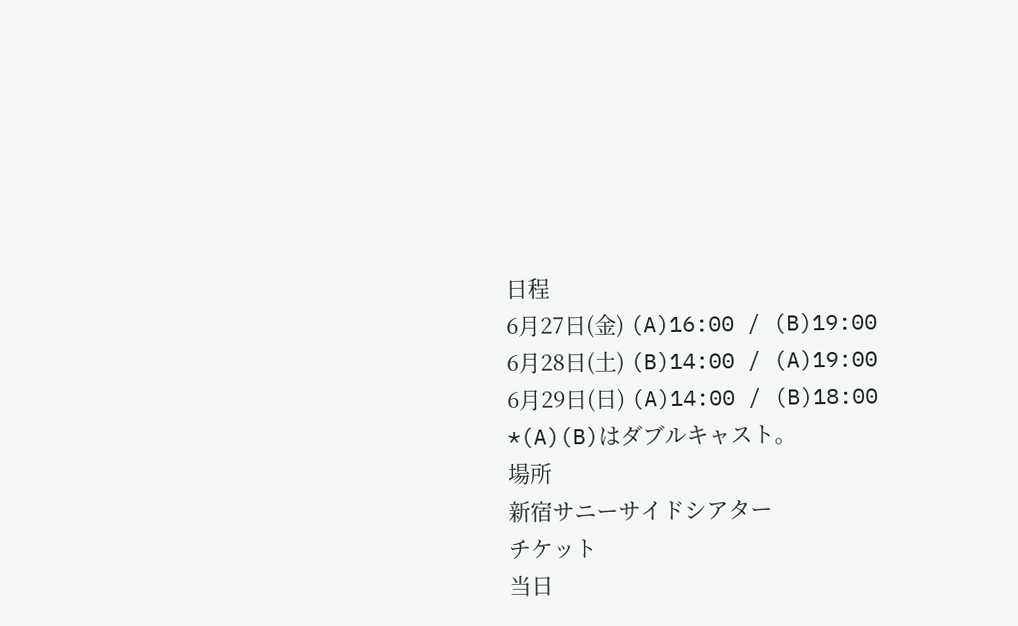日程
6月27日(金) (A)16:00 / (B)19:00
6月28日(土) (B)14:00 / (A)19:00
6月29日(日) (A)14:00 / (B)18:00
*(A)(B)はダブルキャスト。
場所
新宿サニーサイドシアター
チケット
当日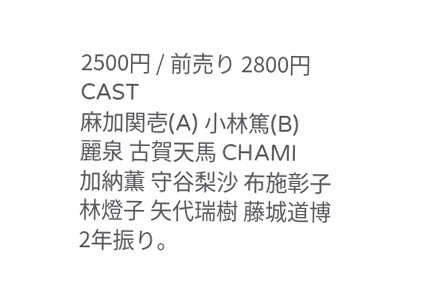2500円 / 前売り 2800円
CAST
麻加関壱(A) 小林篤(B)
麗泉 古賀天馬 CHAMI
加納薫 守谷梨沙 布施彰子
林燈子 矢代瑞樹 藤城道博
2年振り。